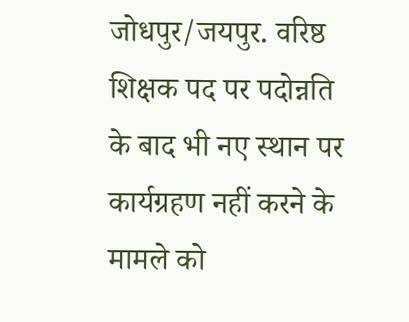जोधपुर/जयपुर. वरिष्ठ शिक्षक पद पर पदोन्नति के बाद भी नए स्थान पर कार्यग्रहण नहीं करने के मामले को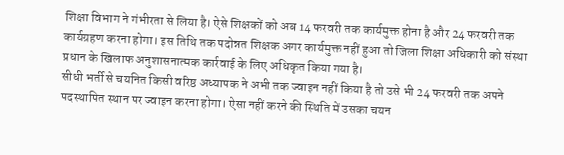शिक्षा विभाग ने गंभीरता से लिया है। ऐसे शिक्षकों को अब 14 फरवरी तक कार्यमुक्त होना है और 24 फरवरी तक कार्यग्रहण करना होगा। इस तिथि तक पदोन्नत शिक्षक अगर कार्यमुक्त नहीं हुआ तो जिला शिक्षा अधिकारी को संस्था प्रधान के खिलाफ अनुशासनात्मक कार्रवाई के लिए अधिकृत किया गया है।
सीधी भर्ती से चयनित किसी वरिष्ठ अध्यापक ने अभी तक ज्वाइन नहीं किया है तो उसे भी 24 फरवरी तक अपने पदस्थापित स्थान पर ज्वाइन करना होगा। ऐसा नहीं करने की स्थिति में उसका चयन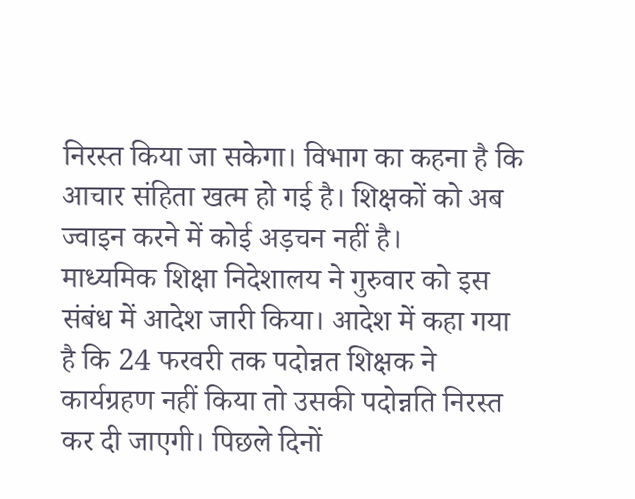निरस्त किया जा सकेगा। विभाग का कहना है कि आचार संहिता खत्म हो गई है। शिक्षकों को अब ज्वाइन करने में कोई अड़चन नहीं है।
माध्यमिक शिक्षा निदेशालय ने गुरुवार को इस संबंध में आदेश जारी किया। आदेश में कहा गया है कि 24 फरवरी तक पदोन्नत शिक्षक ने कार्यग्रहण नहीं किया तो उसकी पदोन्नति निरस्त कर दी जाएगी। पिछले दिनों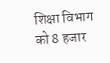शिक्षा विभाग को 8 हजार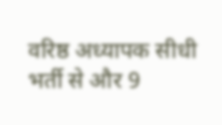वरिष्ठ अध्यापक सीधी भर्ती से और 9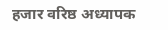हजार वरिष्ठ अध्यापक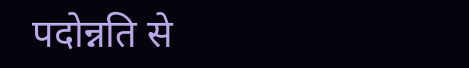पदोन्नति से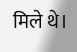मिले थे।